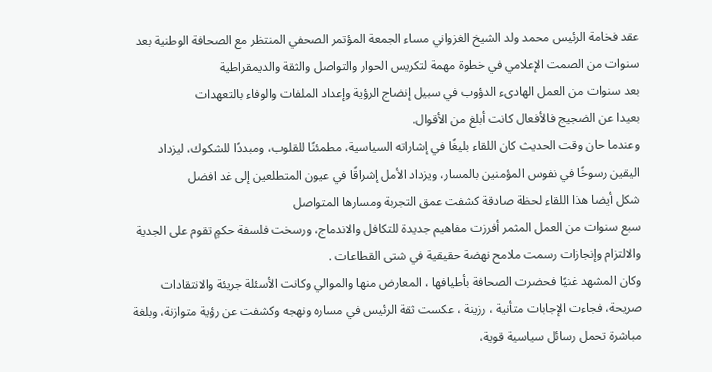عقد فخامة الرئيس محمد ولد الشيخ الغزواني مساء الجمعة المؤتمر الصحفي المنتظر مع الصحافة الوطنية بعد سنوات من الصمت الإعلامي في خطوة مهمة لتكريس الحوار والتواصل والثقة والديمقراطية
بعد سنوات من العمل الهادىء الدؤوب في سبيل إنضاج الرؤية وإعداد الملفات والوفاء بالتعهدات
بعيدا عن الضجيج فالأفعال كانت أبلغ من الأقوال.
وعندما حان وقت الحديث كان اللقاء بليغًا في إشاراته السياسية، مطمئنًا للقلوب، ومبددًا للشكوك، ليزداد اليقين رسوخًا في نفوس المؤمنين بالمسار، ويزداد الأمل إشراقًا في عيون المتطلعين إلى غد افضل
شكل أيضا هذا اللقاء لحظة صادقة كشفت عمق التجربة ومسارها المتواصل
سبع سنوات من العمل المثمر أفرزت مفاهيم جديدة للتكافل والاندماج، ورسخت فلسفة حكمٍ تقوم على الجدية والالتزام وإنجازات رسمت ملامح نهضة حقيقية في شتى القطاعات .
وكان المشهد غنيًا فحضرت الصحافة بأطيافها ، المعارض منها والموالي وكانت الأسئلة جريئة والانتقادات صريحة، فجاءت الإجابات متأنية ، رزينة ، عكست ثقة الرئيس في مساره ونهجه وكشفت عن رؤية متوازنة، وبلغة مباشرة تحمل رسائل سياسية قوية،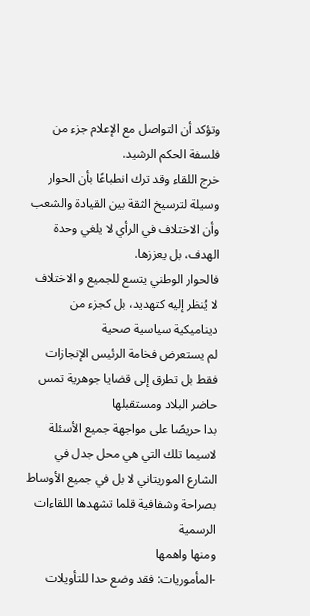وتؤكد أن التواصل مع الإعلام جزء من فلسفة الحكم الرشيد.
خرج اللقاء وقد ترك انطباعًا بأن الحوار
وسيلة لترسيخ الثقة بين القيادة والشعب وأن الاختلاف في الرأي لا يلغي وحدة الهدف، بل يعززها.
فالحوار الوطني يتسع للجميع و الاختلاف لا يُنظر إليه كتهديد، بل كجزء من ديناميكية سياسية صحية
لم يستعرض فخامة الرئيس الإنجازات فقط بل تطرق إلى قضايا جوهرية تمس حاضر البلاد ومستقبلها
بدا حريصًا على مواجهة جميع الأسئلة لاسيما تلك التي هي محل جدل في الشارع الموريتاني لا بل في جميع الأوساط بصراحة وشفافية قلما تشهدها اللقاءات الرسمية
ومنها واهمها
-المأموريات: فقد وضع حدا للتأويلات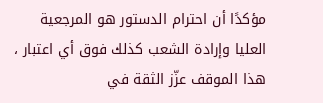مؤكدًا أن احترام الدستور هو المرجعية العليا وإرادة الشعب كذلك فوق أي اعتبار ، هذا الموقف عزّز الثقة في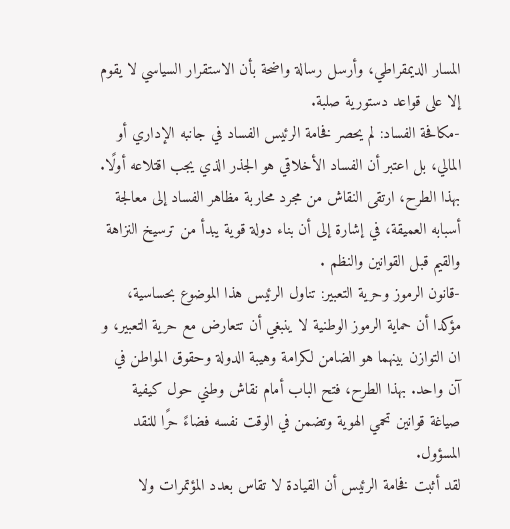المسار الديمقراطي، وأرسل رسالة واضحة بأن الاستقرار السياسي لا يقوم إلا على قواعد دستورية صلبة.
-مكافحة الفساد: لم يحصر فخامة الرئيس الفساد في جانبه الإداري أو المالي، بل اعتبر أن الفساد الأخلاقي هو الجذر الذي يجب اقتلاعه أولًا. بهذا الطرح، ارتقى النقاش من مجرد محاربة مظاهر الفساد إلى معالجة أسبابه العميقة، في إشارة إلى أن بناء دولة قوية يبدأ من ترسيخ النزاهة والقيم قبل القوانين والنظم .
-قانون الرموز وحرية التعبير: تناول الرئيس هذا الموضوع بحساسية، مؤكدا أن حماية الرموز الوطنية لا ينبغي أن تتعارض مع حرية التعبير، و ان التوازن بينهما هو الضامن لكرامة وهيبة الدولة وحقوق المواطن في آن واحد. بهذا الطرح، فتح الباب أمام نقاش وطني حول كيفية صياغة قوانين تحمي الهوية وتضمن في الوقت نفسه فضاءً حرًا للنقد المسؤول.
لقد أثبت فخامة الرئيس أن القيادة لا تقاس بعدد المؤتمرات ولا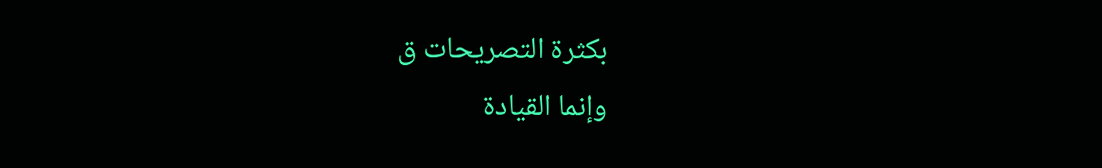بكثرة التصريحات ق
وإنما القيادة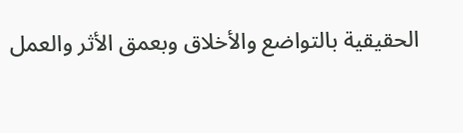الحقيقية بالتواضع والأخلاق وبعمق الأثر والعمل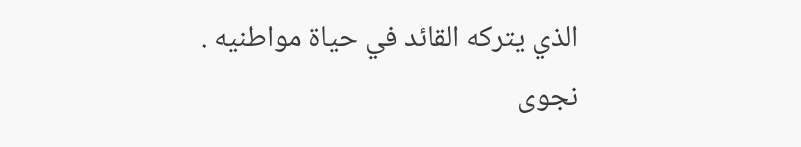الذي يتركه القائد في حياة مواطنيه .
نجوى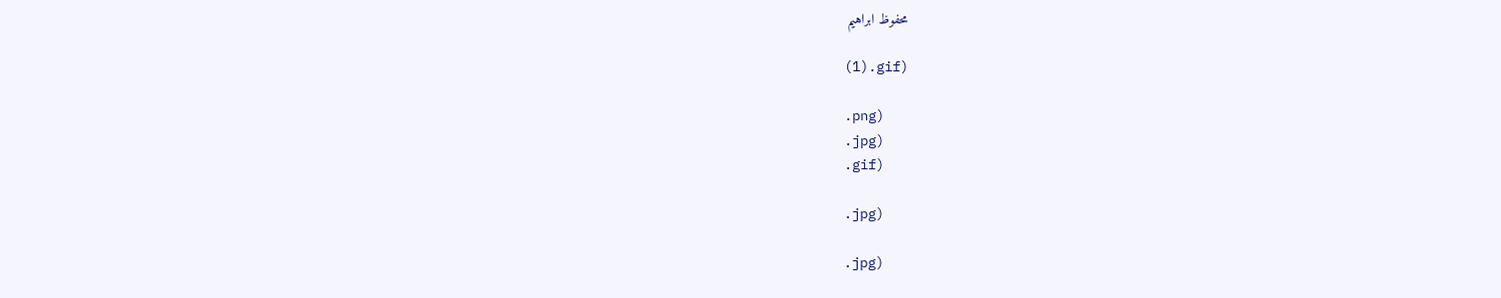محفوظ ابراهيم

(1).gif)

.png)
.jpg)
.gif)

.jpg)

.jpg)